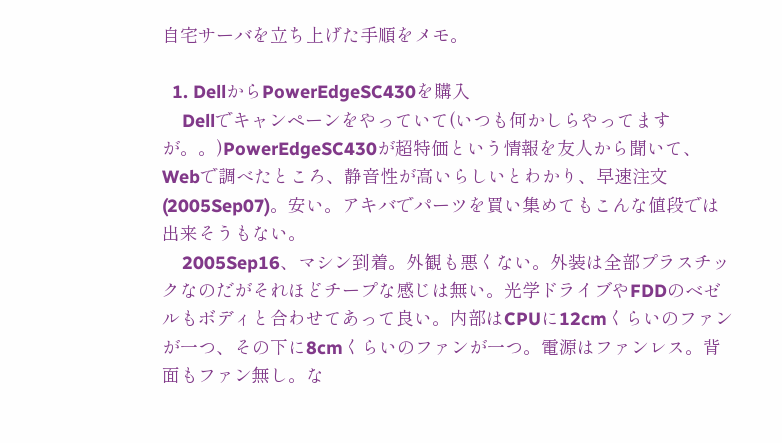自宅サーバを立ち上げた手順をメモ。

  1. DellからPowerEdgeSC430を購入
    Dellでキャンペーンをやっていて(いつも何かしらやってますが。。)PowerEdgeSC430が超特価という情報を友人から聞いて、Webで調べたところ、静音性が高いらしいとわかり、早速注文(2005Sep07)。安い。アキバでパーツを買い集めてもこんな値段では出来そうもない。
    2005Sep16、マシン到着。外観も悪くない。外装は全部プラスチックなのだがそれほどチープな感じは無い。光学ドライブやFDDのベゼルもボディと合わせてあって良い。内部はCPUに12cmくらいのファンが一つ、その下に8cmくらいのファンが一つ。電源はファンレス。背面もファン無し。な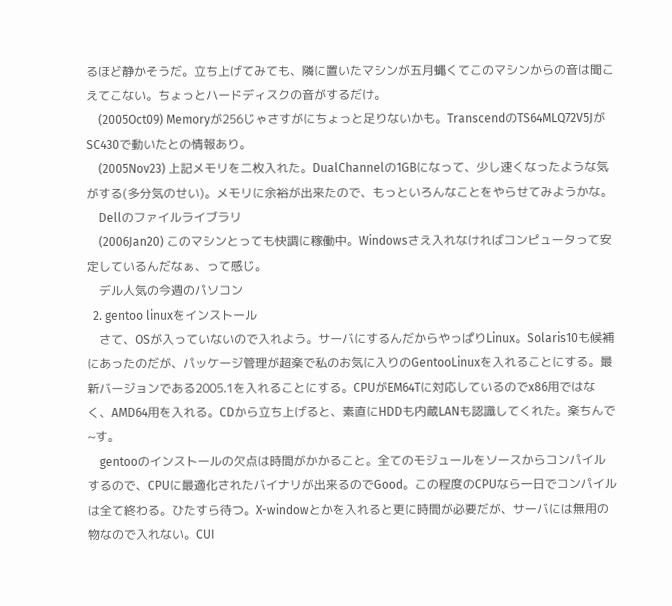るほど静かそうだ。立ち上げてみても、隣に置いたマシンが五月蠅くてこのマシンからの音は聞こえてこない。ちょっとハードディスクの音がするだけ。
    (2005Oct09) Memoryが256じゃさすがにちょっと足りないかも。TranscendのTS64MLQ72V5JがSC430で動いたとの情報あり。
    (2005Nov23) 上記メモリを二枚入れた。DualChannelの1GBになって、少し速くなったような気がする(多分気のせい)。メモリに余裕が出来たので、もっといろんなことをやらせてみようかな。
    Dellのファイルライブラリ
    (2006Jan20) このマシンとっても快調に稼働中。Windowsさえ入れなければコンピュータって安定しているんだなぁ、って感じ。
    デル人気の今週のパソコン
  2. gentoo linuxをインストール
    さて、OSが入っていないので入れよう。サーバにするんだからやっぱりLinux。Solaris10も候補にあったのだが、パッケージ管理が超楽で私のお気に入りのGentooLinuxを入れることにする。最新バージョンである2005.1を入れることにする。CPUがEM64Tに対応しているのでx86用ではなく、AMD64用を入れる。CDから立ち上げると、素直にHDDも内蔵LANも認識してくれた。楽ちんで~す。
    gentooのインストールの欠点は時間がかかること。全てのモジュールをソースからコンパイルするので、CPUに最適化されたバイナリが出来るのでGood。この程度のCPUなら一日でコンパイルは全て終わる。ひたすら待つ。X-windowとかを入れると更に時間が必要だが、サーバには無用の物なので入れない。CUI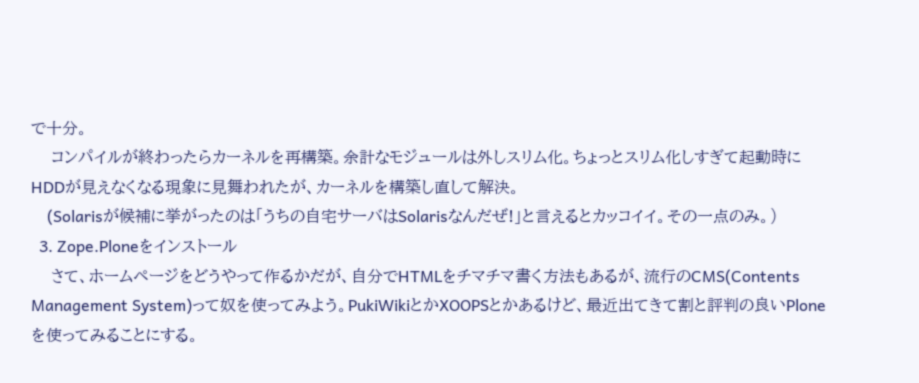で十分。
    コンパイルが終わったらカーネルを再構築。余計なモジュールは外しスリム化。ちょっとスリム化しすぎて起動時にHDDが見えなくなる現象に見舞われたが、カーネルを構築し直して解決。
    (Solarisが候補に挙がったのは「うちの自宅サーバはSolarisなんだぜ!」と言えるとカッコイイ。その一点のみ。)
  3. Zope.Ploneをインストール
    さて、ホームページをどうやって作るかだが、自分でHTMLをチマチマ書く方法もあるが、流行のCMS(Contents Management System)って奴を使ってみよう。PukiWikiとかXOOPSとかあるけど、最近出てきて割と評判の良いPloneを使ってみることにする。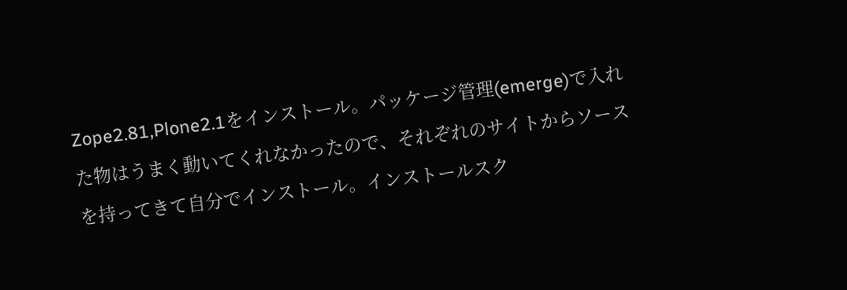Zope2.81,Plone2.1をインストール。パッケージ管理(emerge)で入れた物はうまく動いてくれなかったので、それぞれのサイトからソースを持ってきて自分でインストール。インストールスク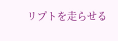リプトを走らせる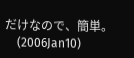だけなので、簡単。
    (2006Jan10)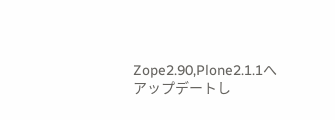Zope2.90,Plone2.1.1へアップデートし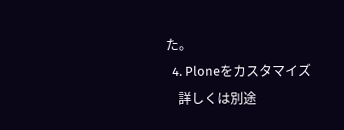た。
  4. Ploneをカスタマイズ
    詳しくは別途